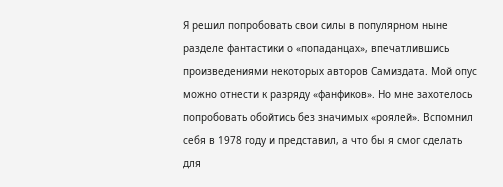Я решил попробовать свои силы в популярном ныне разделе фантастики о «попаданцах», впечатлившись произведениями некоторых авторов Самиздата. Мой опус можно отнести к разряду «фанфиков». Но мне захотелось попробовать обойтись без значимых «роялей». Вспомнил себя в 1978 году и представил, а что бы я смог сделать для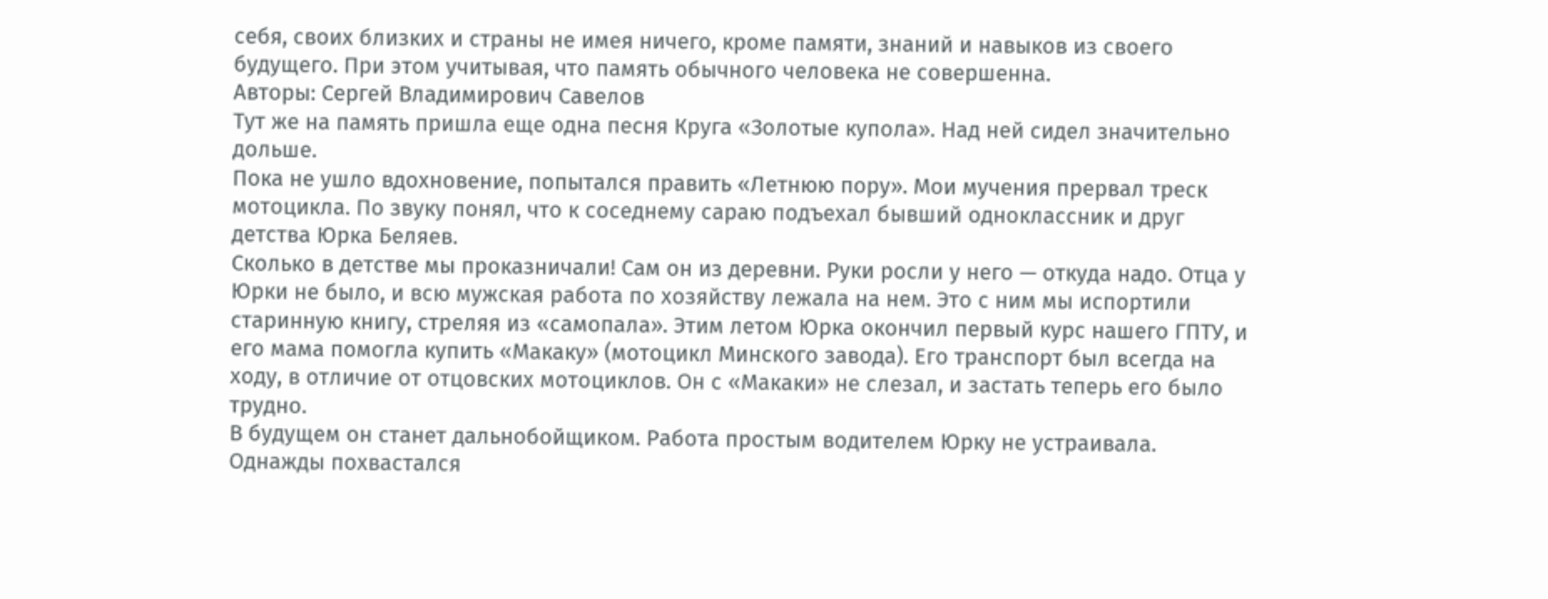себя, своих близких и страны не имея ничего, кроме памяти, знаний и навыков из своего будущего. При этом учитывая, что память обычного человека не совершенна.
Авторы: Сергей Владимирович Савелов
Тут же на память пришла еще одна песня Круга «Золотые купола». Над ней сидел значительно дольше.
Пока не ушло вдохновение, попытался править «Летнюю пору». Мои мучения прервал треск мотоцикла. По звуку понял, что к соседнему сараю подъехал бывший одноклассник и друг детства Юрка Беляев.
Сколько в детстве мы проказничали! Сам он из деревни. Руки росли у него — откуда надо. Отца у Юрки не было, и всю мужская работа по хозяйству лежала на нем. Это с ним мы испортили старинную книгу, стреляя из «самопала». Этим летом Юрка окончил первый курс нашего ГПТУ, и его мама помогла купить «Макаку» (мотоцикл Минского завода). Его транспорт был всегда на ходу, в отличие от отцовских мотоциклов. Он с «Макаки» не слезал, и застать теперь его было трудно.
В будущем он станет дальнобойщиком. Работа простым водителем Юрку не устраивала. Однажды похвастался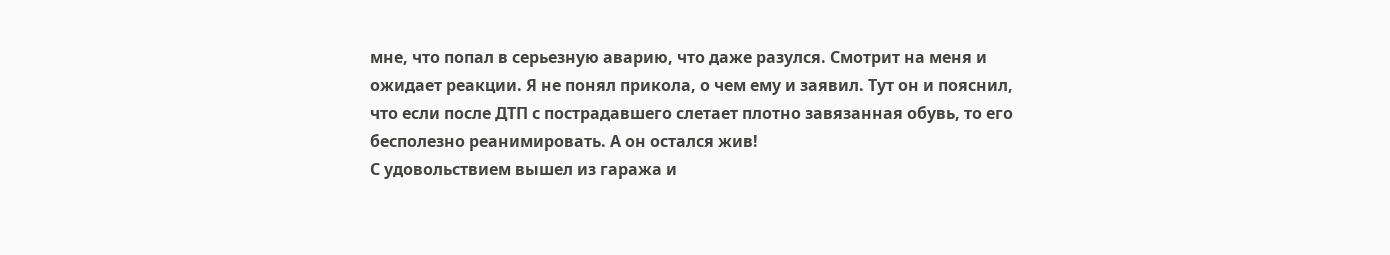мне, что попал в серьезную аварию, что даже разулся. Смотрит на меня и ожидает реакции. Я не понял прикола, о чем ему и заявил. Тут он и пояснил, что если после ДТП с пострадавшего слетает плотно завязанная обувь, то его бесполезно реанимировать. А он остался жив!
С удовольствием вышел из гаража и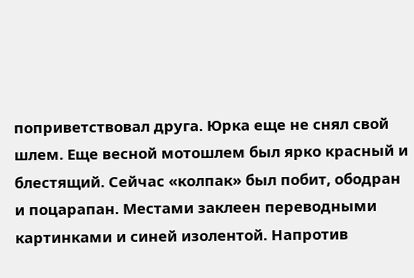поприветствовал друга. Юрка еще не снял свой шлем. Еще весной мотошлем был ярко красный и блестящий. Сейчас «колпак» был побит, ободран и поцарапан. Местами заклеен переводными картинками и синей изолентой. Напротив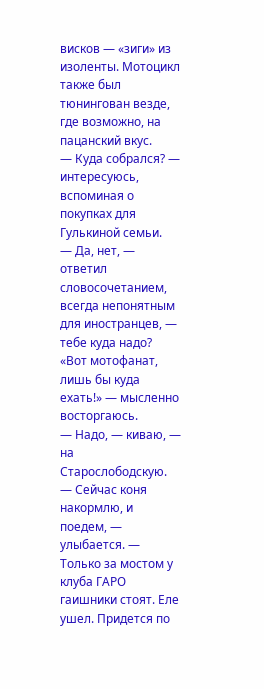висков — «зиги» из изоленты. Мотоцикл также был тюнингован везде, где возможно, на пацанский вкус.
— Куда собрался? — интересуюсь, вспоминая о покупках для Гулькиной семьи.
— Да, нет, — ответил словосочетанием, всегда непонятным для иностранцев, — тебе куда надо?
«Вот мотофанат, лишь бы куда ехать!» — мысленно восторгаюсь.
— Надо, — киваю, — на Старослободскую.
— Сейчас коня накормлю, и поедем, — улыбается. — Только за мостом у клуба ГАРО гаишники стоят. Еле ушел. Придется по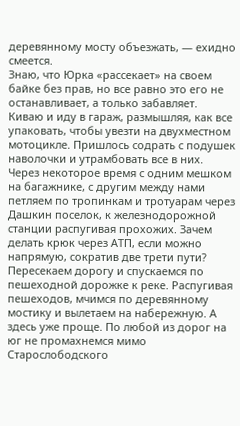деревянному мосту объезжать, — ехидно смеется.
Знаю, что Юрка «рассекает» на своем байке без прав, но все равно это его не останавливает, а только забавляет.
Киваю и иду в гараж, размышляя, как все упаковать, чтобы увезти на двухместном мотоцикле. Пришлось содрать с подушек наволочки и утрамбовать все в них.
Через некоторое время с одним мешком на багажнике, с другим между нами петляем по тропинкам и тротуарам через Дашкин поселок, к железнодорожной станции распугивая прохожих. Зачем делать крюк через АТП, если можно напрямую, сократив две трети пути? Пересекаем дорогу и спускаемся по пешеходной дорожке к реке. Распугивая пешеходов, мчимся по деревянному мостику и вылетаем на набережную. А здесь уже проще. По любой из дорог на юг не промахнемся мимо Старослободского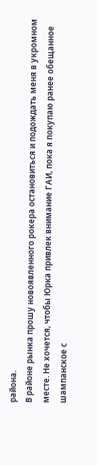района.
В районе рынка прошу новоявленного рокера остановиться и подождать меня в укромном месте. Не хочется, чтобы Юрка привлек внимание ГАИ, пока я покупаю ранее обещанное шампанское с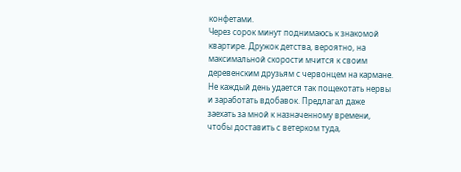конфетами.
Через сорок минут поднимаюсь к знакомой квартире. Дружок детства, вероятно, на максимальной скорости мчится к своим деревенским друзьям с червонцем на кармане. Не каждый день удается так пощекотать нервы и заработать вдобавок. Предлагал даже заехать за мной к назначенному времени, чтобы доставить с ветерком туда,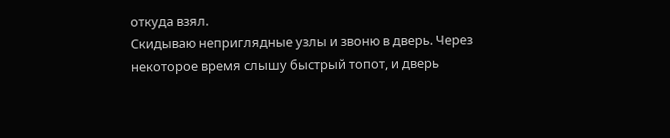откуда взял.
Скидываю неприглядные узлы и звоню в дверь. Через некоторое время слышу быстрый топот, и дверь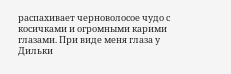распахивает черноволосое чудо с косичками и огромными карими глазами. При виде меня глаза у Дильки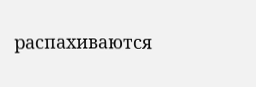распахиваются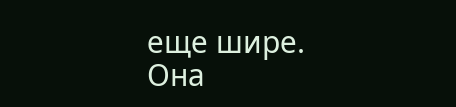еще шире. Она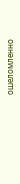ошеломленно